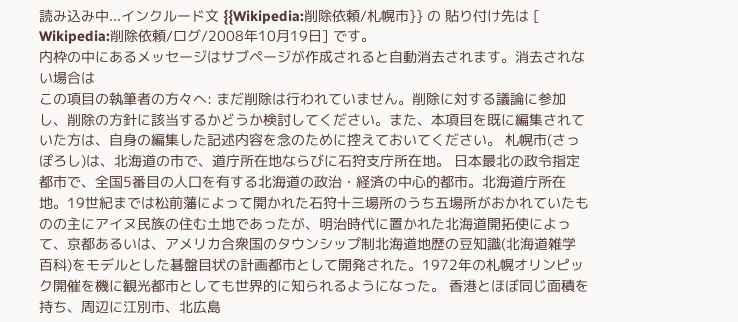読み込み中...インクルード文 {{Wikipedia:削除依頼/札幌市}} の 貼り付け先は [ Wikipedia:削除依頼/ログ/2008年10月19日] です。
内枠の中にあるメッセージはサブページが作成されると自動消去されます。消去されない場合は
この項目の執筆者の方々へ: まだ削除は行われていません。削除に対する議論に参加し、削除の方針に該当するかどうか検討してください。また、本項目を既に編集されていた方は、自身の編集した記述内容を念のために控えておいてください。 札幌市(さっぽろし)は、北海道の市で、道庁所在地ならびに石狩支庁所在地。 日本最北の政令指定都市で、全国5番目の人口を有する北海道の政治・経済の中心的都市。北海道庁所在地。19世紀までは松前藩によって開かれた石狩十三場所のうち五場所がおかれていたものの主にアイヌ民族の住む土地であったが、明治時代に置かれた北海道開拓使によって、京都あるいは、アメリカ合衆国のタウンシップ制北海道地歴の豆知識(北海道雑学百科)をモデルとした碁盤目状の計画都市として開発された。1972年の札幌オリンピック開催を機に観光都市としても世界的に知られるようになった。 香港とほぼ同じ面積を持ち、周辺に江別市、北広島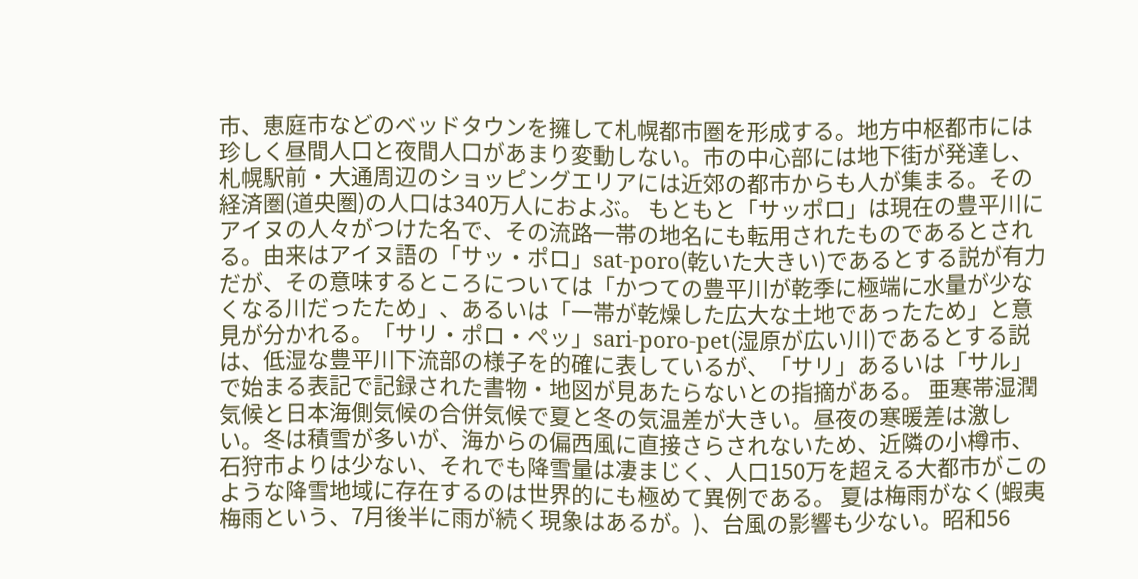市、恵庭市などのベッドタウンを擁して札幌都市圏を形成する。地方中枢都市には珍しく昼間人口と夜間人口があまり変動しない。市の中心部には地下街が発達し、札幌駅前・大通周辺のショッピングエリアには近郊の都市からも人が集まる。その経済圏(道央圏)の人口は340万人におよぶ。 もともと「サッポロ」は現在の豊平川にアイヌの人々がつけた名で、その流路一帯の地名にも転用されたものであるとされる。由来はアイヌ語の「サッ・ポロ」sat-poro(乾いた大きい)であるとする説が有力だが、その意味するところについては「かつての豊平川が乾季に極端に水量が少なくなる川だったため」、あるいは「一帯が乾燥した広大な土地であったため」と意見が分かれる。「サリ・ポロ・ペッ」sari-poro-pet(湿原が広い川)であるとする説は、低湿な豊平川下流部の様子を的確に表しているが、「サリ」あるいは「サル」で始まる表記で記録された書物・地図が見あたらないとの指摘がある。 亜寒帯湿潤気候と日本海側気候の合併気候で夏と冬の気温差が大きい。昼夜の寒暖差は激しい。冬は積雪が多いが、海からの偏西風に直接さらされないため、近隣の小樽市、石狩市よりは少ない、それでも降雪量は凄まじく、人口150万を超える大都市がこのような降雪地域に存在するのは世界的にも極めて異例である。 夏は梅雨がなく(蝦夷梅雨という、7月後半に雨が続く現象はあるが。)、台風の影響も少ない。昭和56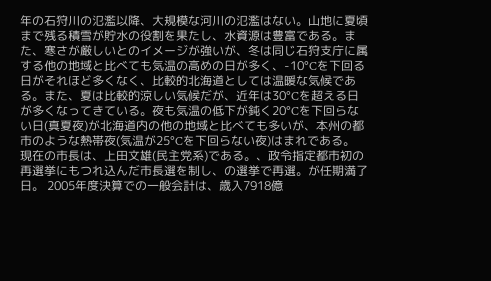年の石狩川の氾濫以降、大規模な河川の氾濫はない。山地に夏頃まで残る積雪が貯水の役割を果たし、水資源は豊富である。また、寒さが厳しいとのイメージが強いが、冬は同じ石狩支庁に属する他の地域と比べても気温の高めの日が多く、-10°Cを下回る日がそれほど多くなく、比較的北海道としては温暖な気候である。また、夏は比較的涼しい気候だが、近年は30°Cを超える日が多くなってきている。夜も気温の低下が鈍く20°Cを下回らない日(真夏夜)が北海道内の他の地域と比べても多いが、本州の都市のような熱帯夜(気温が25°Cを下回らない夜)はまれである。 現在の市長は、上田文雄(民主党系)である。、政令指定都市初の再選挙にもつれ込んだ市長選を制し、の選挙で再選。が任期満了日。 2005年度決算での一般会計は、歳入7918億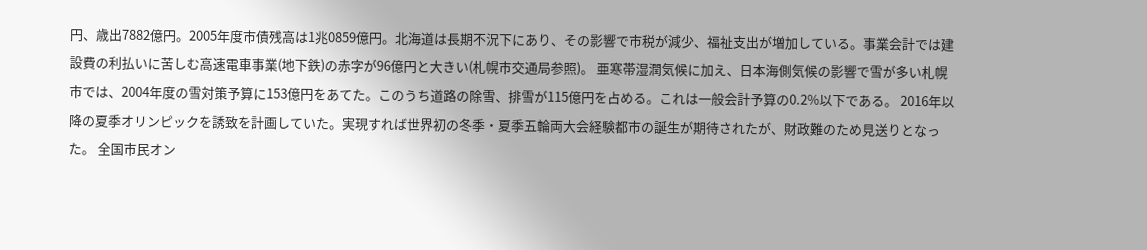円、歳出7882億円。2005年度市債残高は1兆0859億円。北海道は長期不況下にあり、その影響で市税が減少、福祉支出が増加している。事業会計では建設費の利払いに苦しむ高速電車事業(地下鉄)の赤字が96億円と大きい(札幌市交通局参照)。 亜寒帯湿潤気候に加え、日本海側気候の影響で雪が多い札幌市では、2004年度の雪対策予算に153億円をあてた。このうち道路の除雪、排雪が115億円を占める。これは一般会計予算の0.2%以下である。 2016年以降の夏季オリンピックを誘致を計画していた。実現すれば世界初の冬季・夏季五輪両大会経験都市の誕生が期待されたが、財政難のため見送りとなった。 全国市民オン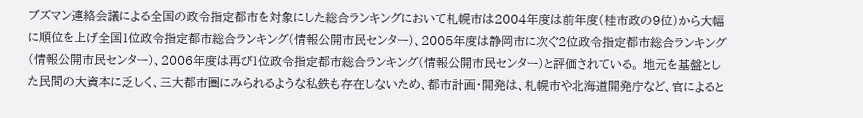ブズマン連絡会議による全国の政令指定都市を対象にした総合ランキングにおいて札幌市は2004年度は前年度(桂市政の9位)から大幅に順位を上げ全国1位政令指定都市総合ランキング(情報公開市民センター)、2005年度は静岡市に次ぐ2位政令指定都市総合ランキング(情報公開市民センター)、2006年度は再び1位政令指定都市総合ランキング(情報公開市民センター)と評価されている。 地元を基盤とした民間の大資本に乏しく、三大都市圏にみられるような私鉄も存在しないため、都市計画・開発は、札幌市や北海道開発庁など、官によると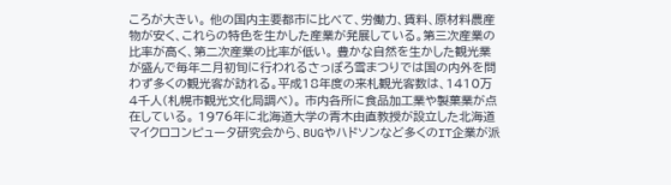ころが大きい。 他の国内主要都市に比べて、労働力、賃料、原材料農産物が安く、これらの特色を生かした産業が発展している。第三次産業の比率が高く、第二次産業の比率が低い。 豊かな自然を生かした観光業が盛んで毎年二月初旬に行われるさっぽろ雪まつりでは国の内外を問わず多くの観光客が訪れる。平成18年度の来札観光客数は、1410万4千人(札幌市観光文化局調べ)。 市内各所に食品加工業や製菓業が点在している。 1976年に北海道大学の青木由直教授が設立した北海道マイクロコンピュータ研究会から、BUGやハドソンなど多くのIT企業が派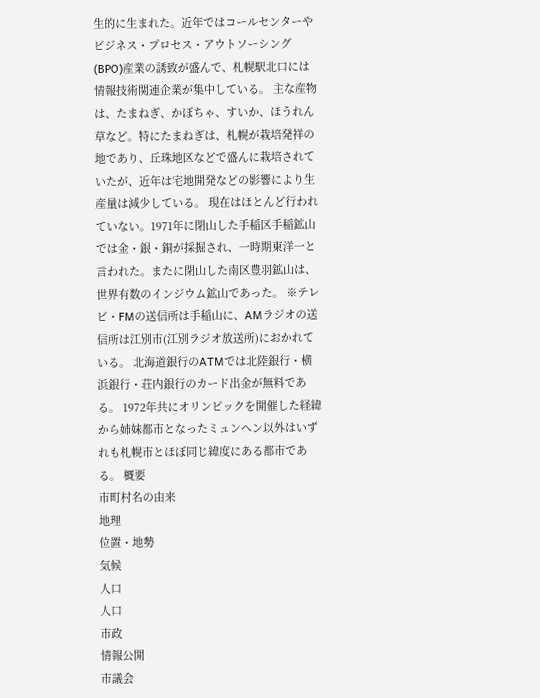生的に生まれた。近年ではコールセンターやビジネス・プロセス・アウトソーシング(BPO)産業の誘致が盛んで、札幌駅北口には情報技術関連企業が集中している。 主な産物は、たまねぎ、かぼちゃ、すいか、ほうれん草など。特にたまねぎは、札幌が栽培発祥の地であり、丘珠地区などで盛んに栽培されていたが、近年は宅地開発などの影響により生産量は減少している。 現在はほとんど行われていない。1971年に閉山した手稲区手稲鉱山では金・銀・銅が採掘され、一時期東洋一と言われた。またに閉山した南区豊羽鉱山は、世界有数のインジウム鉱山であった。 ※テレビ・FMの送信所は手稲山に、AMラジオの送信所は江別市(江別ラジオ放送所)におかれている。 北海道銀行のATMでは北陸銀行・横浜銀行・荘内銀行のカード出金が無料である。 1972年共にオリンピックを開催した経緯から姉妹都市となったミュンヘン以外はいずれも札幌市とほぼ同じ緯度にある都市である。 概要
市町村名の由来
地理
位置・地勢
気候
人口
人口
市政
情報公開
市議会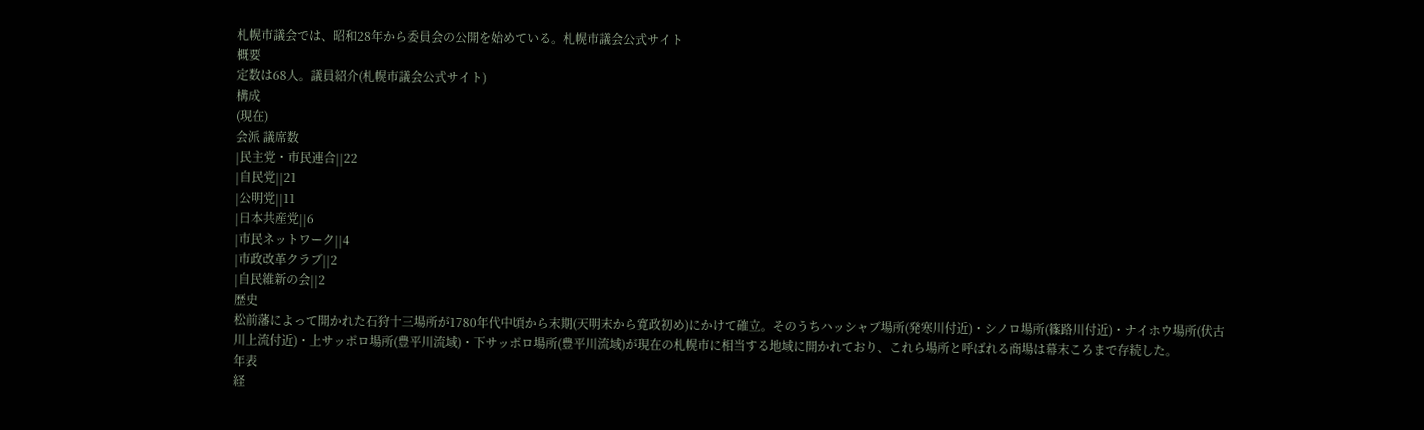札幌市議会では、昭和28年から委員会の公開を始めている。札幌市議会公式サイト
概要
定数は68人。議員紹介(札幌市議会公式サイト)
構成
(現在)
会派 議席数
|民主党・市民連合||22
|自民党||21
|公明党||11
|日本共産党||6
|市民ネットワーク||4
|市政改革クラブ||2
|自民維新の会||2
歴史
松前藩によって開かれた石狩十三場所が1780年代中頃から末期(天明末から寛政初め)にかけて確立。そのうちハッシャブ場所(発寒川付近)・シノロ場所(篠路川付近)・ナイホウ場所(伏古川上流付近)・上サッポロ場所(豊平川流域)・下サッポロ場所(豊平川流域)が現在の札幌市に相当する地域に開かれており、これら場所と呼ばれる商場は幕末ころまで存続した。
年表
経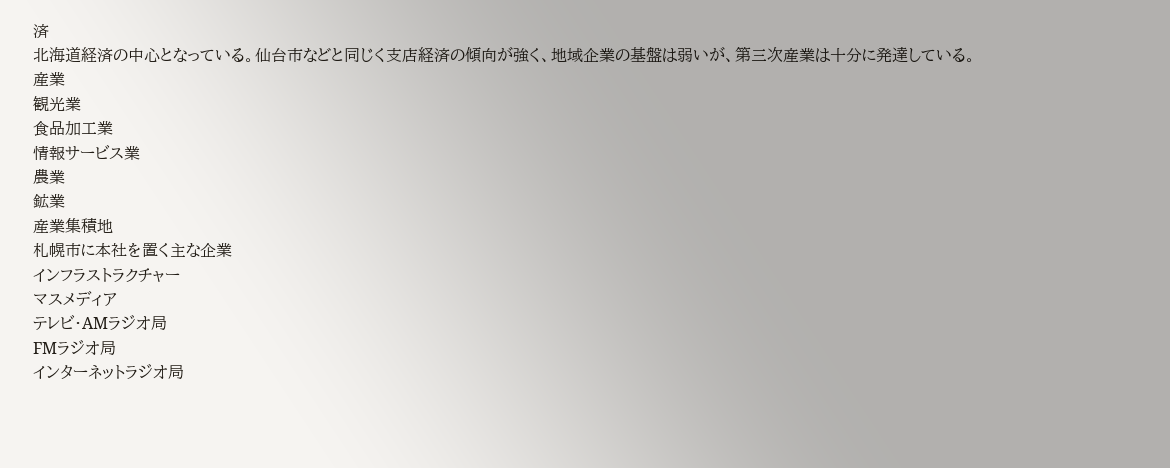済
北海道経済の中心となっている。仙台市などと同じく支店経済の傾向が強く、地域企業の基盤は弱いが、第三次産業は十分に発達している。
産業
観光業
食品加工業
情報サービス業
農業
鉱業
産業集積地
札幌市に本社を置く主な企業
インフラストラクチャー
マスメディア
テレビ・AMラジオ局
FMラジオ局
インターネットラジオ局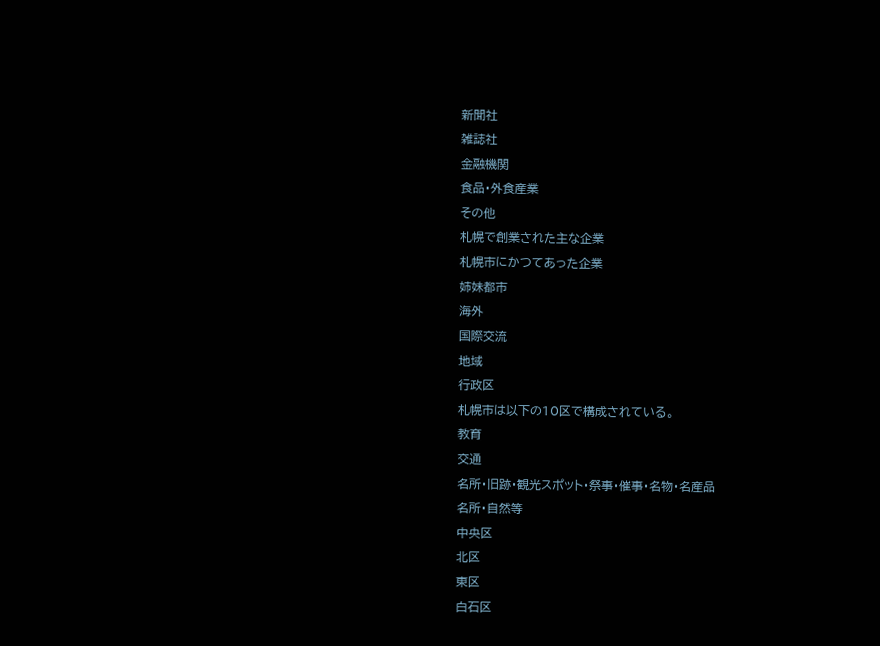新聞社
雑誌社
金融機関
食品・外食産業
その他
札幌で創業された主な企業
札幌市にかつてあった企業
姉妹都市
海外
国際交流
地域
行政区
札幌市は以下の10区で構成されている。
教育
交通
名所・旧跡・観光スポット・祭事・催事・名物・名産品
名所・自然等
中央区
北区
東区
白石区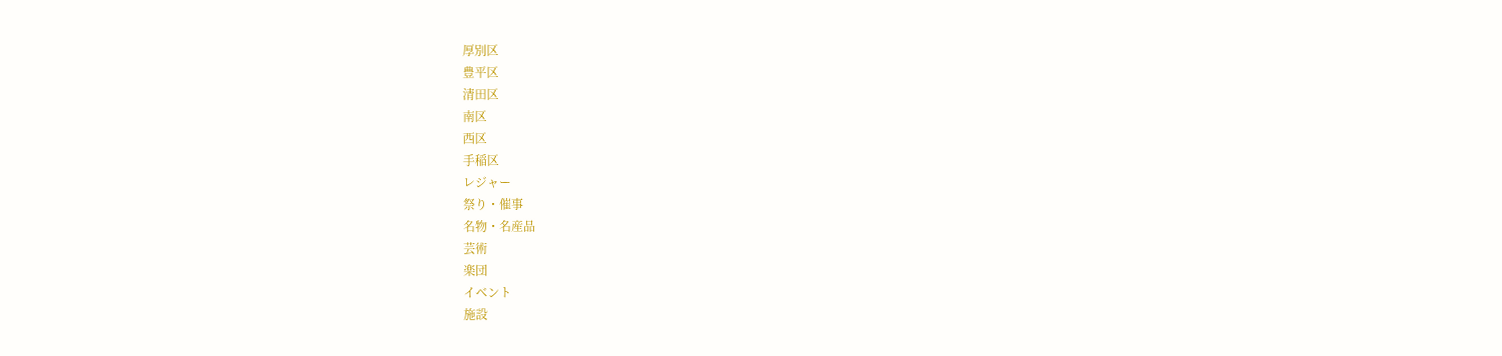厚別区
豊平区
清田区
南区
西区
手稲区
レジャー
祭り・催事
名物・名産品
芸術
楽団
イベント
施設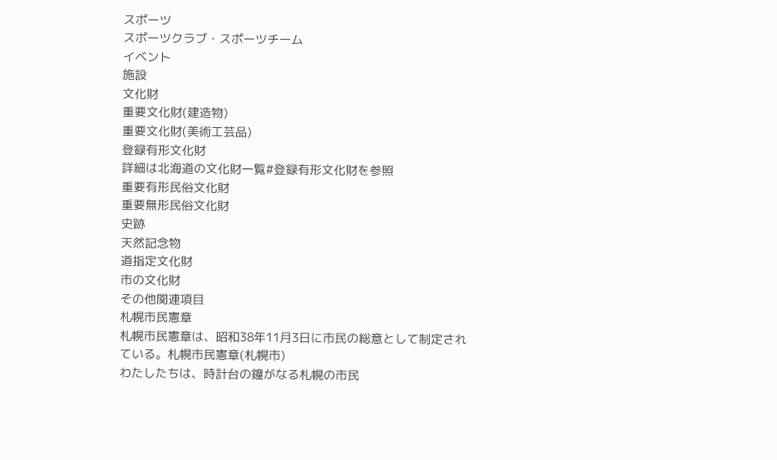スポーツ
スポーツクラブ・スポーツチーム
イベント
施設
文化財
重要文化財(建造物)
重要文化財(美術工芸品)
登録有形文化財
詳細は北海道の文化財一覧#登録有形文化財を参照
重要有形民俗文化財
重要無形民俗文化財
史跡
天然記念物
道指定文化財
市の文化財
その他関連項目
札幌市民憲章
札幌市民憲章は、昭和38年11月3日に市民の総意として制定されている。札幌市民憲章(札幌市)
わたしたちは、時計台の鐘がなる札幌の市民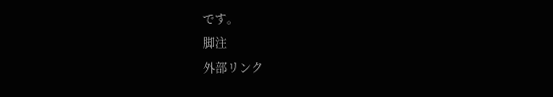です。
脚注
外部リンク